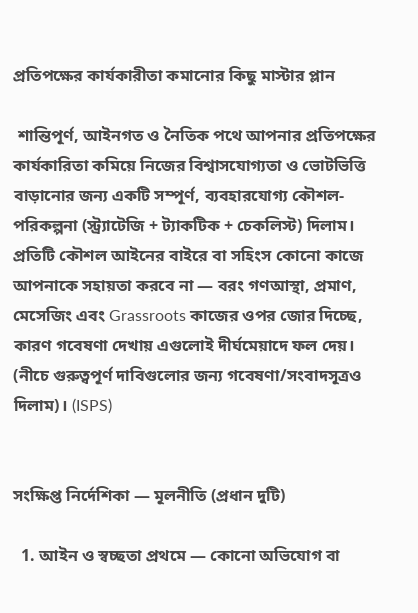প্রতিপক্ষের কার্যকারীতা কমানোর কিছু মাস্টার প্লান

 শান্তিপূর্ণ, আইনগত ও নৈতিক পথে আপনার প্রতিপক্ষের কার্যকারিতা কমিয়ে নিজের বিশ্বাসযোগ্যতা ও ভোটভিত্তি বাড়ানোর জন্য একটি সম্পূর্ণ, ব্যবহারযোগ্য কৌশল-পরিকল্পনা (স্ট্র্যাটেজি + ট্যাকটিক + চেকলিস্ট) দিলাম। প্রতিটি কৌশল আইনের বাইরে বা সহিংস কোনো কাজে আপনাকে সহায়তা করবে না — বরং গণআস্থা, প্রমাণ, মেসেজিং এবং Grassroots কাজের ওপর জোর দিচ্ছে, কারণ গবেষণা দেখায় এগুলোই দীর্ঘমেয়াদে ফল দেয়। (নীচে গুরুত্বপূর্ণ দাবিগুলোর জন্য গবেষণা/সংবাদসূত্রও দিলাম)। (ISPS)


সংক্ষিপ্ত নির্দেশিকা — মূলনীতি (প্রধান দুটি)

  1. আইন ও স্বচ্ছতা প্রথমে — কোনো অভিযোগ বা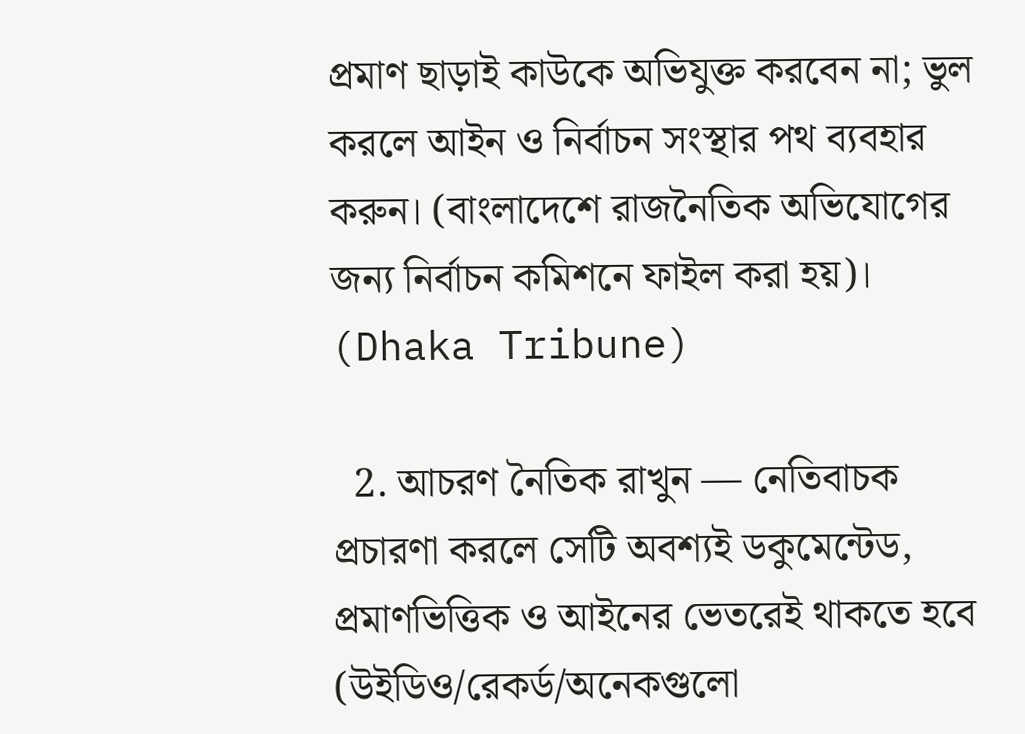প্রমাণ ছাড়াই কাউকে অভিযুক্ত করবেন না; ভুল করলে আইন ও নির্বাচন সংস্থার পথ ব্যবহার করুন। (বাংলাদেশে রাজনৈতিক অভিযোগের জন্য নির্বাচন কমিশনে ফাইল করা হয়)। (Dhaka Tribune)

  2. আচরণ নৈতিক রাখুন — নেতিবাচক প্রচারণা করলে সেটি অবশ্যই ডকুমেন্টেড, প্রমাণভিত্তিক ও আইনের ভেতরেই থাকতে হবে (উইডিও/রেকর্ড/অনেকগুলো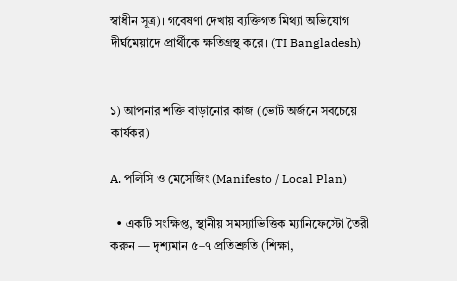স্বাধীন সূত্র)। গবেষণা দেখায় ব্যক্তিগত মিথ্যা অভিযোগ দীর্ঘমেয়াদে প্রার্থীকে ক্ষতিগ্রস্থ করে। (TI Bangladesh)


১) আপনার শক্তি বাড়ানোর কাজ (ভোট অর্জনে সবচেয়ে কার্যকর)

A. পলিসি ও মেসেজিং (Manifesto / Local Plan)

  • একটি সংক্ষিপ্ত, স্থানীয় সমস্যাভিত্তিক ম্যানিফেস্টো তৈরী করুন — দৃশ্যমান ৫–৭ প্রতিশ্রুতি (শিক্ষা,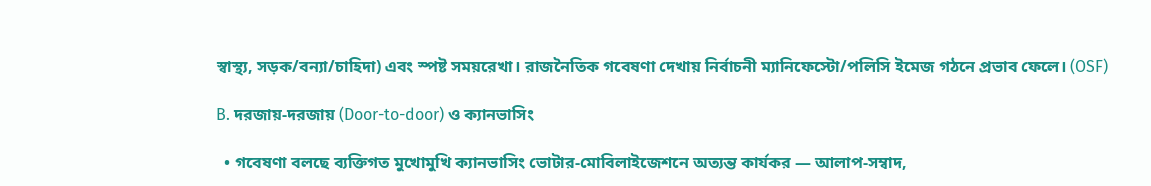স্বাস্থ্য, সড়ক/বন্যা/চাহিদা) এবং স্পষ্ট সময়রেখা। রাজনৈতিক গবেষণা দেখায় নির্বাচনী ম্যানিফেস্টো/পলিসি ইমেজ গঠনে প্রভাব ফেলে। (OSF)

B. দরজায়-দরজায় (Door-to-door) ও ক্যানভাসিং

  • গবেষণা বলছে ব্যক্তিগত মুখোমুখি ক্যানভাসিং ভোটার-মোবিলাইজেশনে অত্যন্ত কার্যকর — আলাপ-সম্বাদ,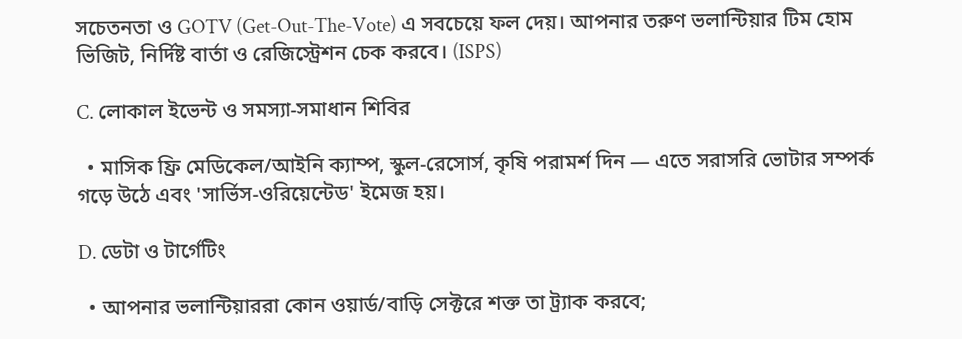সচেতনতা ও GOTV (Get-Out-The-Vote) এ সবচেয়ে ফল দেয়। আপনার তরুণ ভলান্টিয়ার টিম হোম ভিজিট, নির্দিষ্ট বার্তা ও রেজিস্ট্রেশন চেক করবে। (ISPS)

C. লোকাল ইভেন্ট ও সমস্যা-সমাধান শিবির

  • মাসিক ফ্রি মেডিকেল/আইনি ক্যাম্প, স্কুল-রেসোর্স, কৃষি পরামর্শ দিন — এতে সরাসরি ভোটার সম্পর্ক গড়ে উঠে এবং 'সার্ভিস-ওরিয়েন্টেড' ইমেজ হয়।

D. ডেটা ও টার্গেটিং

  • আপনার ভলান্টিয়াররা কোন ওয়ার্ড/বাড়ি সেক্টরে শক্ত তা ট্র্যাক করবে;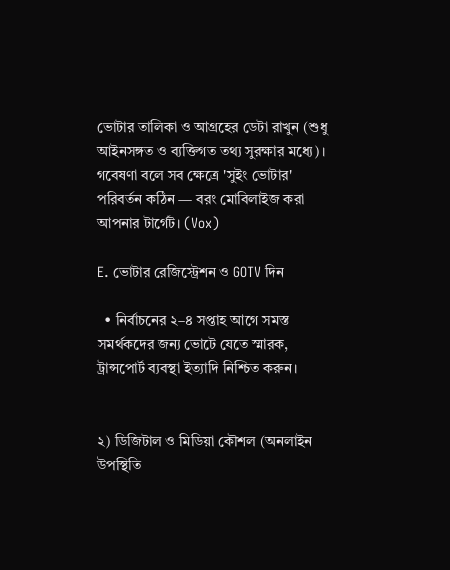ভোটার তালিকা ও আগ্রহের ডেটা রাখুন (শুধু আইনসঙ্গত ও ব্যক্তিগত তথ্য সুরক্ষার মধ্যে)। গবেষণা বলে সব ক্ষেত্রে 'সুইং ভোটার' পরিবর্তন কঠিন — বরং মোবিলাইজ করা আপনার টার্গেট। (Vox)

E. ভোটার রেজিস্ট্রেশন ও GOTV দিন

  • নির্বাচনের ২–৪ সপ্তাহ আগে সমস্ত সমর্থকদের জন্য ভোটে যেতে স্মারক, ট্রান্সপোর্ট ব্যবস্থা ইত্যাদি নিশ্চিত করুন।


২) ডিজিটাল ও মিডিয়া কৌশল (অনলাইন উপস্থিতি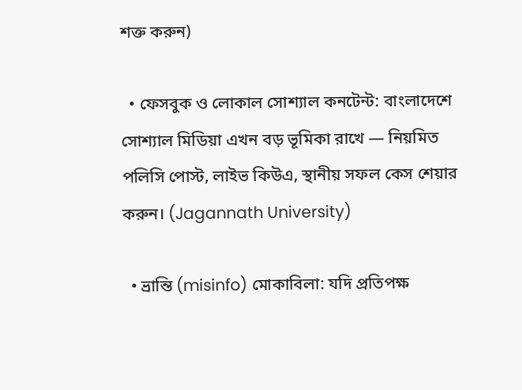শক্ত করুন)

  • ফেসবুক ও লোকাল সোশ্যাল কনটেন্ট: বাংলাদেশে সোশ্যাল মিডিয়া এখন বড় ভূমিকা রাখে — নিয়মিত পলিসি পোস্ট, লাইভ কিউএ, স্থানীয় সফল কেস শেয়ার করুন। (Jagannath University)

  • ভ্রান্তি (misinfo) মোকাবিলা: যদি প্রতিপক্ষ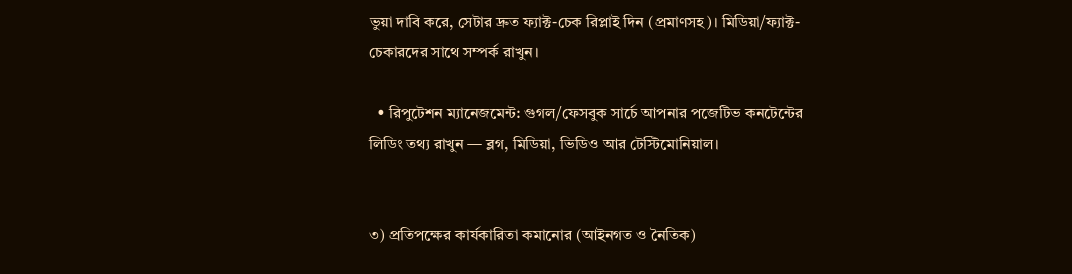ভুয়া দাবি করে, সেটার দ্রুত ফ্যাক্ট-চেক রিপ্লাই দিন (প্রমাণসহ)। মিডিয়া/ফ্যাক্ট-চেকারদের সাথে সম্পর্ক রাখুন।

  • রিপুটেশন ম্যানেজমেন্ট: গুগল/ফেসবুক সার্চে আপনার পজেটিভ কনটেন্টের লিডিং তথ্য রাখুন — ব্লগ, মিডিয়া, ভিডিও আর টেস্টিমোনিয়াল।


৩) প্রতিপক্ষের কার্যকারিতা কমানোর (আইনগত ও নৈতিক)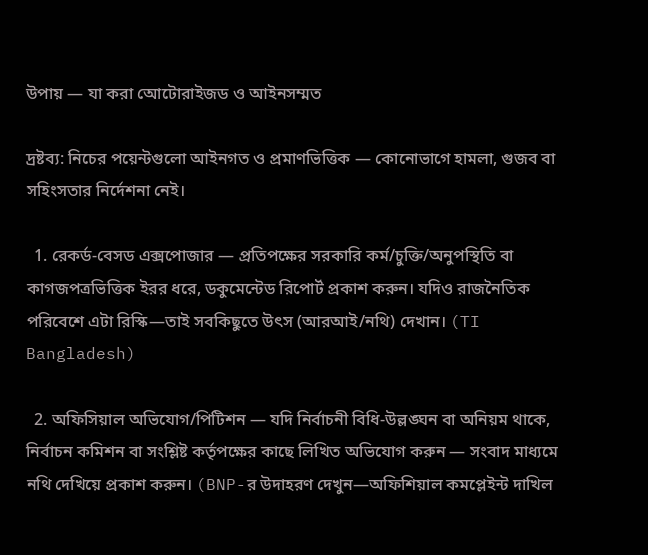উপায় — যা করা অোটোরাইজড ও আইনসম্মত

দ্রষ্টব্য: নিচের পয়েন্টগুলো আইনগত ও প্রমাণভিত্তিক — কোনোভাগে হামলা, গুজব বা সহিংসতার নির্দেশনা নেই।

  1. রেকর্ড-বেসড এক্সপোজার — প্রতিপক্ষের সরকারি কর্ম/চুক্তি/অনুপস্থিতি বা কাগজপত্রভিত্তিক ইরর ধরে, ডকুমেন্টেড রিপোর্ট প্রকাশ করুন। যদিও রাজনৈতিক পরিবেশে এটা রিস্কি—তাই সবকিছুতে উৎস (আরআই/নথি) দেখান। (TI Bangladesh)

  2. অফিসিয়াল অভিযোগ/পিটিশন — যদি নির্বাচনী বিধি-উল্লঙ্ঘন বা অনিয়ম থাকে, নির্বাচন কমিশন বা সংশ্লিষ্ট কর্তৃপক্ষের কাছে লিখিত অভিযোগ করুন — সংবাদ মাধ্যমে নথি দেখিয়ে প্রকাশ করুন। (BNP-র উদাহরণ দেখুন—অফিশিয়াল কমপ্লেইন্ট দাখিল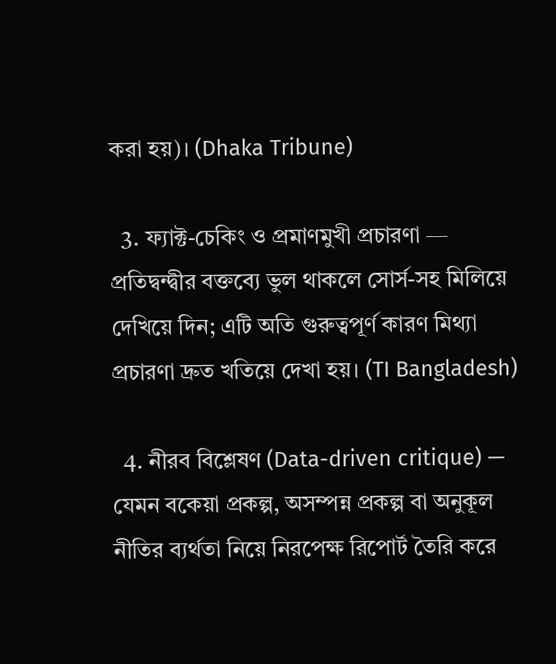করা হয়)। (Dhaka Tribune)

  3. ফ্যাক্ট-চেকিং ও প্রমাণমুখী প্রচারণা — প্রতিদ্বন্দ্বীর বক্তব্যে ভুল থাকলে সোর্স-সহ মিলিয়ে দেখিয়ে দিন; এটি অতি গুরুত্বপূর্ণ কারণ মিথ্যা প্রচারণা দ্রুত খতিয়ে দেখা হয়। (TI Bangladesh)

  4. নীরব বিশ্লেষণ (Data-driven critique) — যেমন বকেয়া প্রকল্প, অসম্পন্ন প্রকল্প বা অনুকূল নীতির ব্যর্থতা নিয়ে নিরপেক্ষ রিপোর্ট তৈরি করে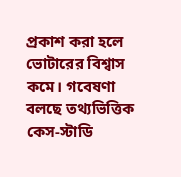প্রকাশ করা হলে ভোটারের বিশ্বাস কমে। গবেষণা বলছে তথ্যভিত্তিক কেস-স্টাডি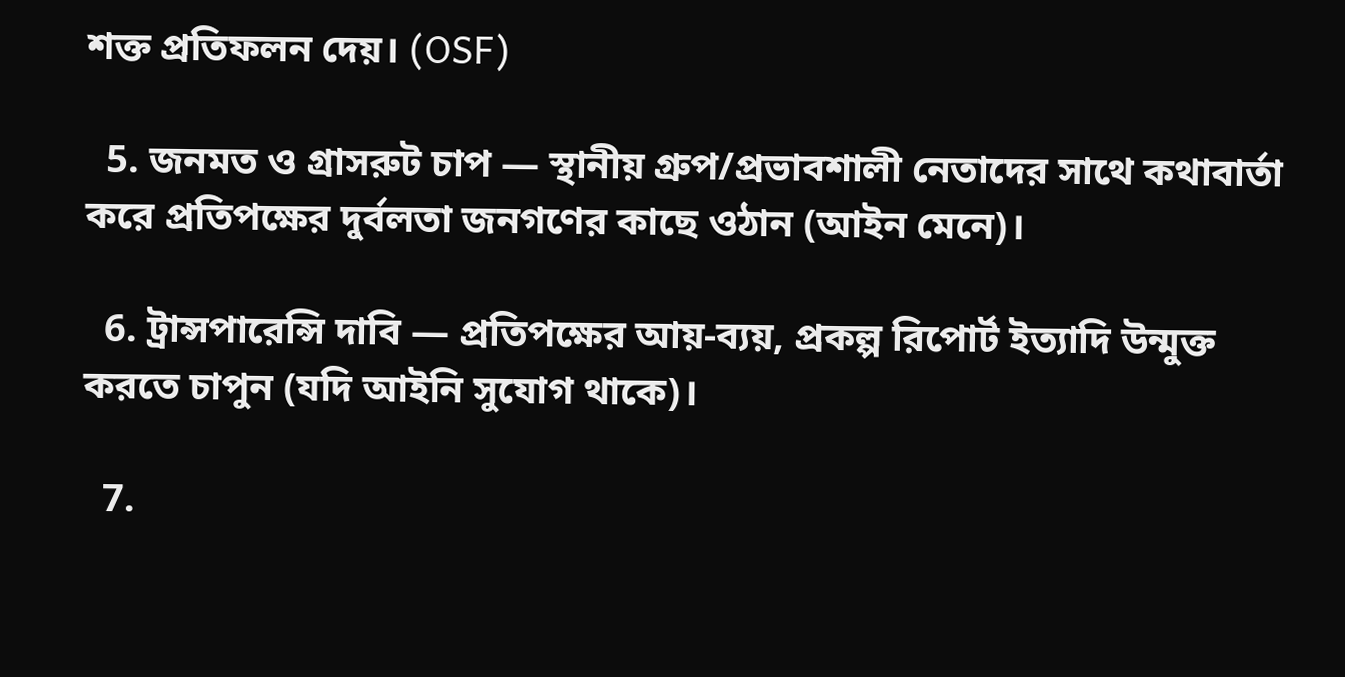শক্ত প্রতিফলন দেয়। (OSF)

  5. জনমত ও গ্রাসরুট চাপ — স্থানীয় গ্রুপ/প্রভাবশালী নেতাদের সাথে কথাবার্তা করে প্রতিপক্ষের দুর্বলতা জনগণের কাছে ওঠান (আইন মেনে)।

  6. ট্রান্সপারেন্সি দাবি — প্রতিপক্ষের আয়-ব্যয়, প্রকল্প রিপোর্ট ইত্যাদি উন্মুক্ত করতে চাপুন (যদি আইনি সুযোগ থাকে)।

  7.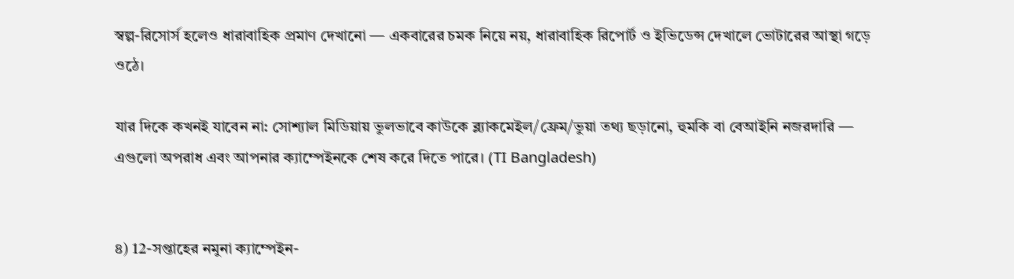স্বল্প-রিসোর্স হলেও ধারাবাহিক প্রমাণ দেখানো — একবারের চমক নিয়ে নয়, ধারাবাহিক রিপোর্ট ও ইভিডেন্স দেখালে ভোটারের আস্থা গড়ে ওঠে।

যার দিকে কখনই যাবেন না: সোশ্যাল মিডিয়ায় ভুলভাবে কাউকে ব্ল্যাকমেইল/ফ্রেম/ভুয়া তথ্য ছড়ানো, হুমকি বা বেআইনি নজরদারি — এগুলো অপরাধ এবং আপনার ক্যাম্পেইনকে শেষ করে দিতে পারে। (TI Bangladesh)


৪) 12-সপ্তাহের নমুনা ক্যাম্পেইন-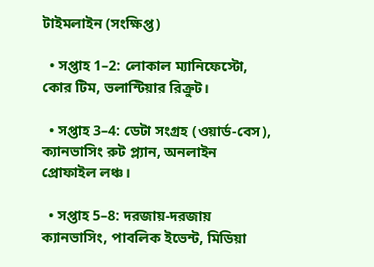টাইমলাইন (সংক্ষিপ্ত)

  • সপ্তাহ 1–2: লোকাল ম্যানিফেস্টো, কোর টিম, ভলান্টিয়ার রিক্রুট।

  • সপ্তাহ 3–4: ডেটা সংগ্রহ (ওয়ার্ড-বেস), ক্যানভাসিং রুট প্ল্যান, অনলাইন প্রোফাইল লঞ্চ।

  • সপ্তাহ 5–8: দরজায়-দরজায় ক্যানভাসিং, পাবলিক ইভেন্ট, মিডিয়া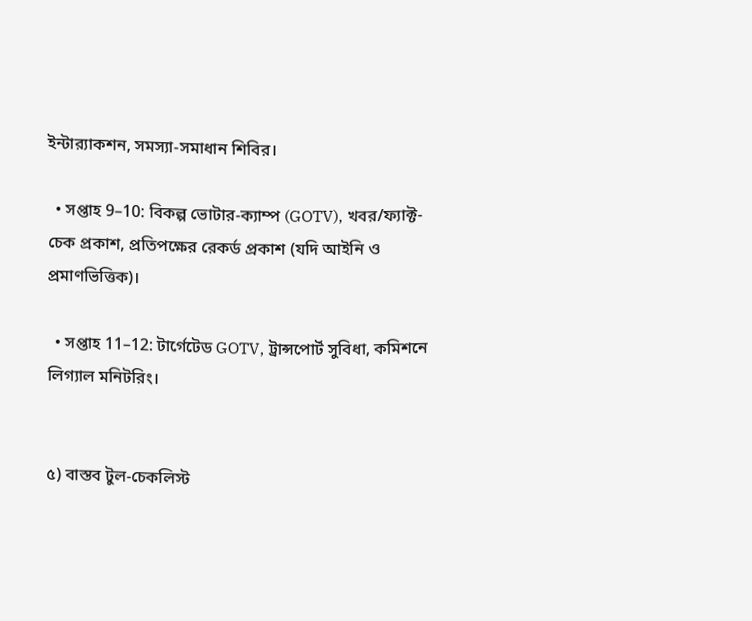ইন্টার‍্যাকশন, সমস্যা-সমাধান শিবির।

  • সপ্তাহ 9–10: বিকল্প ভোটার-ক্যাম্প (GOTV), খবর/ফ্যাক্ট-চেক প্রকাশ, প্রতিপক্ষের রেকর্ড প্রকাশ (যদি আইনি ও প্রমাণভিত্তিক)।

  • সপ্তাহ 11–12: টার্গেটেড GOTV, ট্রান্সপোর্ট সুবিধা, কমিশনে লিগ্যাল মনিটরিং।


৫) বাস্তব টুল-চেকলিস্ট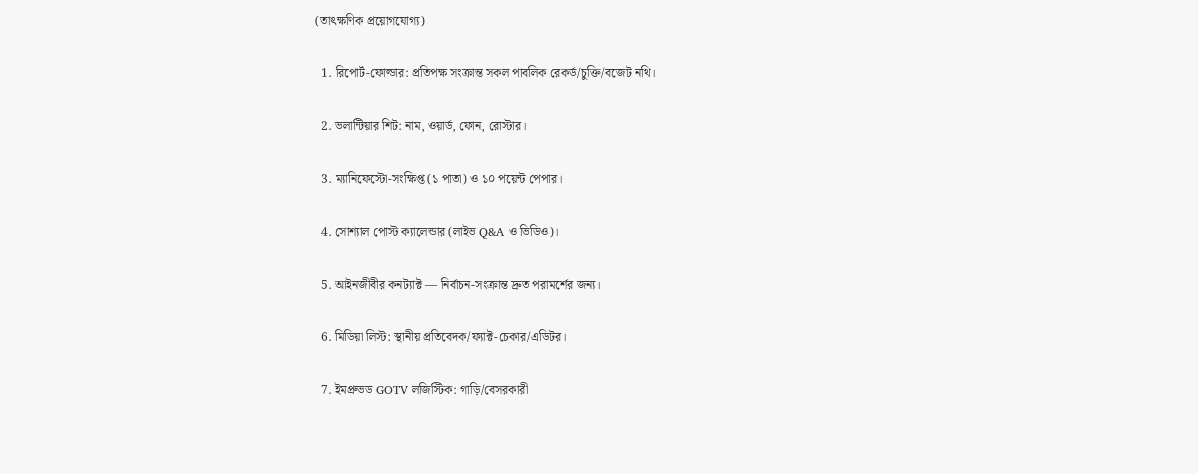(তাৎক্ষণিক প্রয়োগযোগ্য)

  1. রিপোর্ট-ফোল্ডার: প্রতিপক্ষ সংক্রান্ত সকল পাবলিক রেকর্ড/চুক্তি/বজেট নথি।

  2. ভলান্টিয়ার শিট: নাম, ওয়ার্ড, ফোন, রোস্টার।

  3. ম্যানিফেস্টো-সংক্ষিপ্ত (১ পাতা) ও ১০ পয়েন্ট পেপার।

  4. সোশ্যাল পোস্ট ক্যালেন্ডার (লাইভ Q&A ও ভিডিও)।

  5. আইনজীবীর কনট্যাক্ট — নির্বাচন-সংক্রান্ত দ্রুত পরামর্শের জন্য।

  6. মিডিয়া লিস্ট: স্থানীয় প্রতিবেদক/ফ্যাক্ট-চেকার/এডিটর।

  7. ইমপ্রুভড GOTV লজিস্টিক: গাড়ি/বেসরকারী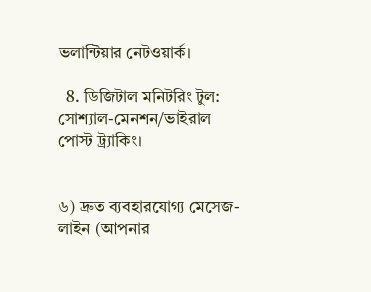ভলান্টিয়ার নেটওয়ার্ক।

  8. ডিজিটাল মনিটরিং টুল: সোশ্যাল-মেনশন/ভাইরাল পোস্ট ট্র্যাকিং।


৬) দ্রুত ব্যবহারযোগ্য মেসেজ-লাইন (আপনার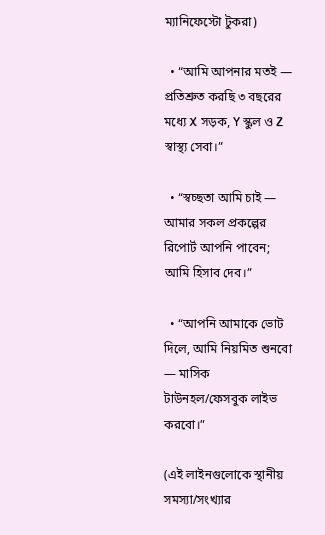ম্যানিফেস্টো টুকরা)

  • “আমি আপনার মতই — প্রতিশ্রুত করছি ৩ বছরের মধ্যে X সড়ক, Y স্কুল ও Z স্বাস্থ্য সেবা।”

  • “স্বচ্ছতা আমি চাই — আমার সকল প্রকল্পের রিপোর্ট আপনি পাবেন; আমি হিসাব দেব।”

  • “আপনি আমাকে ভোট দিলে, আমি নিয়মিত শুনবো — মাসিক টাউনহল/ফেসবুক লাইভ করবো।”

(এই লাইনগুলোকে স্থানীয় সমস্যা/সংখ্যার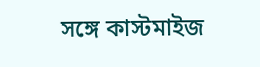সঙ্গে কাস্টমাইজ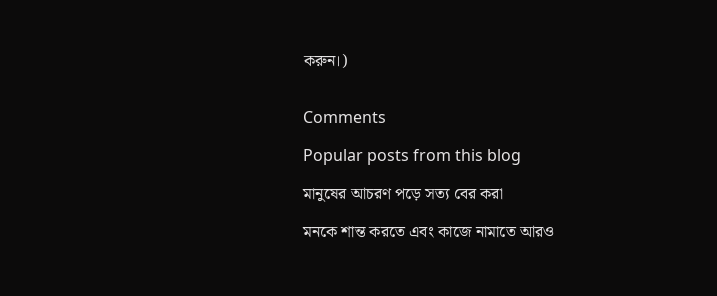করুন।)


Comments

Popular posts from this blog

মানুষের আচরণ পড়ে সত্য বের করা

মনকে শান্ত করতে এবং কাজে নামাতে আরও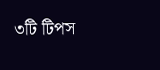৩টি টিপস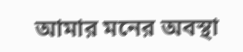আমার মনের অবস্থা